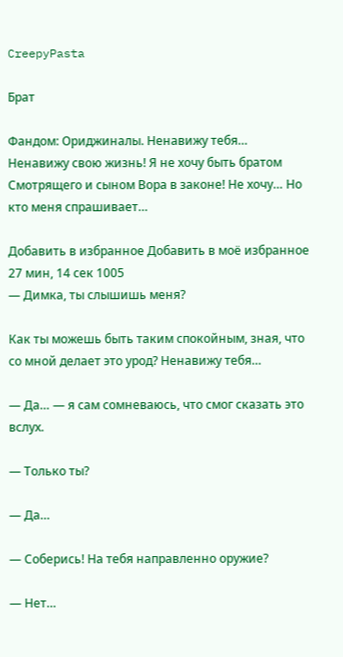CreepyPasta

Брат

Фандом: Ориджиналы. Ненавижу тебя… Ненавижу свою жизнь! Я не хочу быть братом Смотрящего и сыном Вора в законе! Не хочу… Но кто меня спрашивает…

Добавить в избранное Добавить в моё избранное
27 мин, 14 сек 1005
— Димка, ты слышишь меня?

Как ты можешь быть таким спокойным, зная, что со мной делает это урод? Ненавижу тебя…

— Да… — я сам сомневаюсь, что смог сказать это вслух.

— Только ты?

— Да…

— Соберись! На тебя направленно оружие?

— Нет…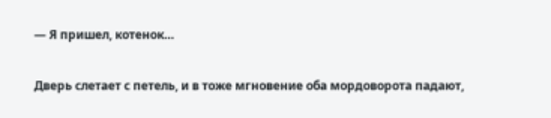— Я пришел, котенок…

Дверь слетает с петель, и в тоже мгновение оба мордоворота падают,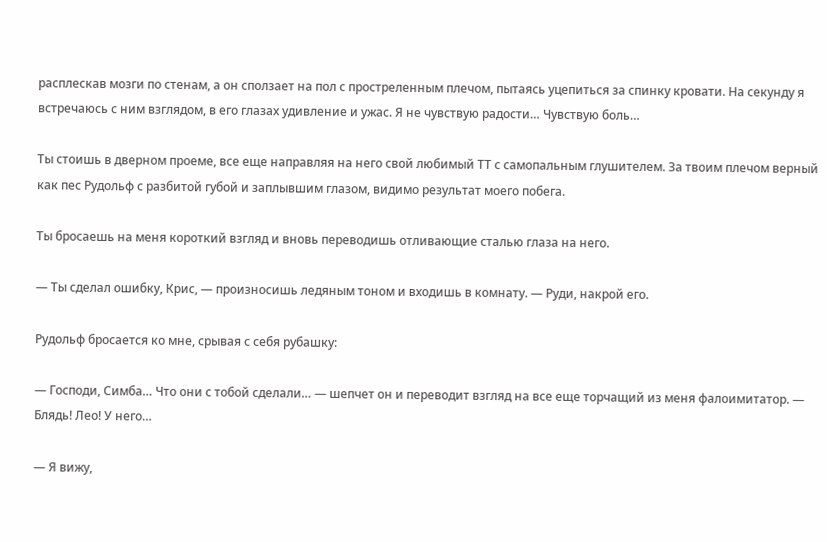расплескав мозги по стенам, а он сползает на пол с простреленным плечом, пытаясь уцепиться за спинку кровати. На секунду я встречаюсь с ним взглядом, в его глазах удивление и ужас. Я не чувствую радости… Чувствую боль…

Ты стоишь в дверном проеме, все еще направляя на него свой любимый ТТ с самопальным глушителем. За твоим плечом верный как пес Рудольф с разбитой губой и заплывшим глазом, видимо результат моего побега.

Ты бросаешь на меня короткий взгляд и вновь переводишь отливающие сталью глаза на него.

— Ты сделал ошибку, Крис, — произносишь ледяным тоном и входишь в комнату. — Руди, накрой его.

Рудольф бросается ко мне, срывая с себя рубашку:

— Господи, Симба… Что они с тобой сделали… — шепчет он и переводит взгляд на все еще торчащий из меня фалоимитатор. — Блядь! Лео! У него…

— Я вижу,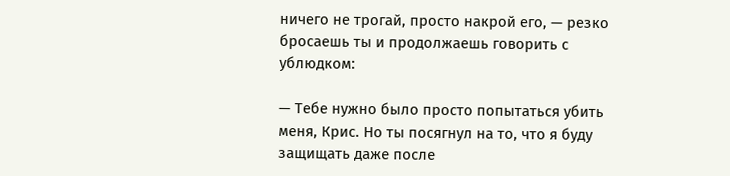ничего не трогай, просто накрой его, — резко бросаешь ты и продолжаешь говорить с ублюдком:

— Тебе нужно было просто попытаться убить меня, Крис. Но ты посягнул на то, что я буду защищать даже после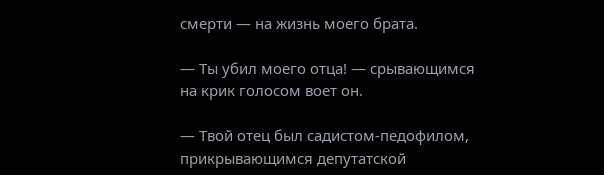смерти — на жизнь моего брата.

— Ты убил моего отца! — срывающимся на крик голосом воет он.

— Твой отец был садистом-педофилом, прикрывающимся депутатской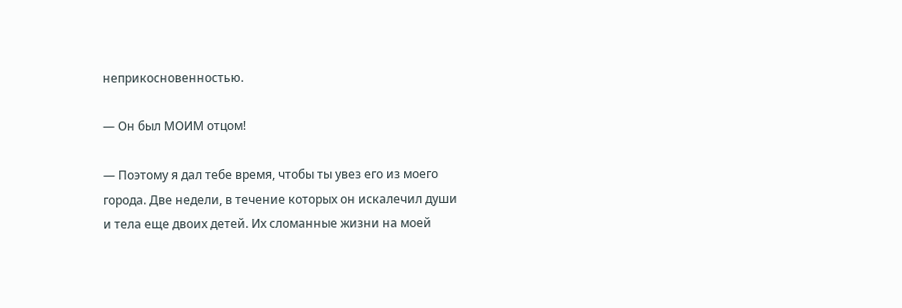неприкосновенностью.

— Он был МОИМ отцом!

— Поэтому я дал тебе время, чтобы ты увез его из моего города. Две недели, в течение которых он искалечил души и тела еще двоих детей. Их сломанные жизни на моей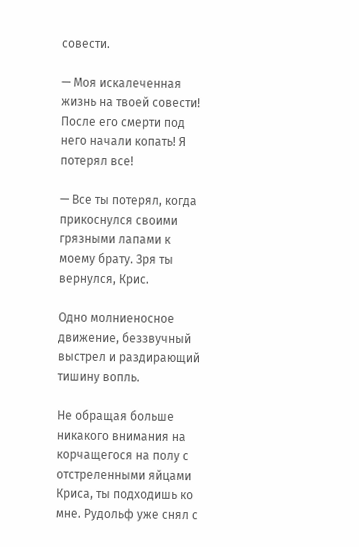совести.

— Моя искалеченная жизнь на твоей совести! После его смерти под него начали копать! Я потерял все!

— Все ты потерял, когда прикоснулся своими грязными лапами к моему брату. Зря ты вернулся, Крис.

Одно молниеносное движение, беззвучный выстрел и раздирающий тишину вопль.

Не обращая больше никакого внимания на корчащегося на полу с отстреленными яйцами Криса, ты подходишь ко мне. Рудольф уже снял с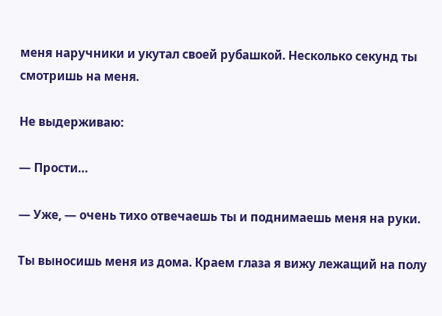меня наручники и укутал своей рубашкой. Несколько секунд ты смотришь на меня.

Не выдерживаю:

— Прости…

— Уже, — очень тихо отвечаешь ты и поднимаешь меня на руки.

Ты выносишь меня из дома. Краем глаза я вижу лежащий на полу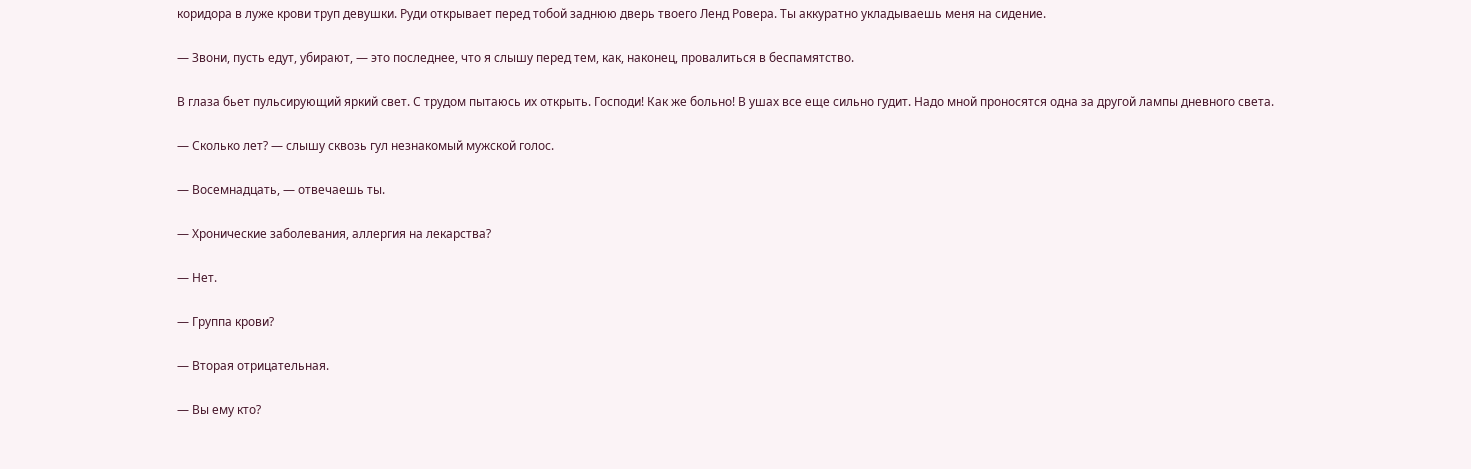коридора в луже крови труп девушки. Руди открывает перед тобой заднюю дверь твоего Ленд Ровера. Ты аккуратно укладываешь меня на сидение.

— Звони, пусть едут, убирают, — это последнее, что я слышу перед тем, как, наконец, провалиться в беспамятство.

В глаза бьет пульсирующий яркий свет. С трудом пытаюсь их открыть. Господи! Как же больно! В ушах все еще сильно гудит. Надо мной проносятся одна за другой лампы дневного света.

— Сколько лет? — слышу сквозь гул незнакомый мужской голос.

— Восемнадцать, — отвечаешь ты.

— Хронические заболевания, аллергия на лекарства?

— Нет.

— Группа крови?

— Вторая отрицательная.

— Вы ему кто?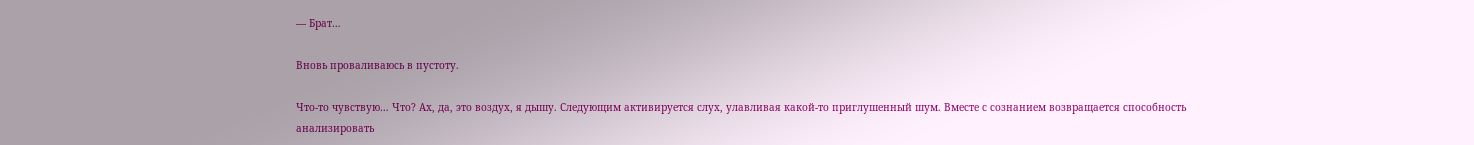— Брат…

Вновь проваливаюсь в пустоту.

Что-то чувствую… Что? Ах, да, это воздух, я дышу. Следующим активируется слух, улавливая какой-то приглушенный шум. Вместе с сознанием возвращается способность анализировать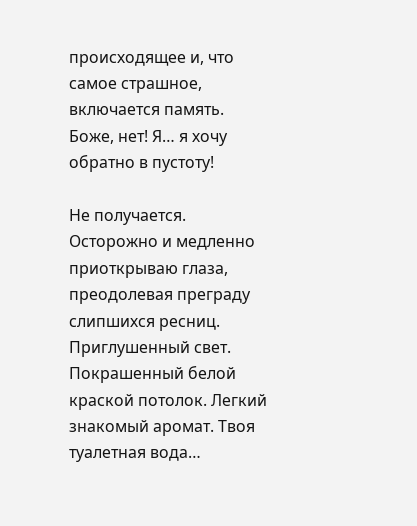происходящее и, что самое страшное, включается память. Боже, нет! Я… я хочу обратно в пустоту!

Не получается. Осторожно и медленно приоткрываю глаза, преодолевая преграду слипшихся ресниц. Приглушенный свет. Покрашенный белой краской потолок. Легкий знакомый аромат. Твоя туалетная вода…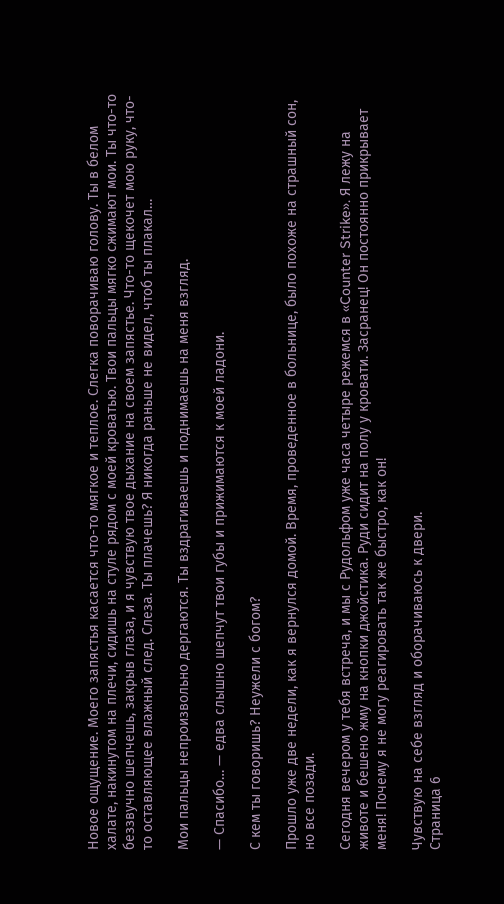Новое ощущение. Моего запястья касается что-то мягкое и теплое. Слегка поворачиваю голову. Ты в белом халате, накинутом на плечи, сидишь на стуле рядом с моей кроватью. Твои пальцы мягко сжимают мои. Ты что-то беззвучно шепчешь, закрыв глаза, и я чувствую твое дыхание на своем запястье. Что-то щекочет мою руку, что-то оставляющее влажный след. Слеза. Ты плачешь? Я никогда раньше не видел, чтоб ты плакал…

Мои пальцы непроизвольно дергаются. Ты вздрагиваешь и поднимаешь на меня взгляд.

— Спасибо… — едва слышно шепчут твои губы и прижимаются к моей ладони.

С кем ты говоришь? Неужели с богом?

Прошло уже две недели, как я вернулся домой. Время, проведенное в больнице, было похоже на страшный сон, но все позади.

Сегодня вечером у тебя встреча, и мы с Рудольфом уже часа четыре режемся в «Counter Strike». Я лежу на животе и бешено жму на кнопки джойстика. Руди сидит на полу у кровати. Засранец! Он постоянно прикрывает меня! Почему я не могу реагировать так же быстро, как он!

Чувствую на себе взгляд и оборачиваюсь к двери.
Страница 6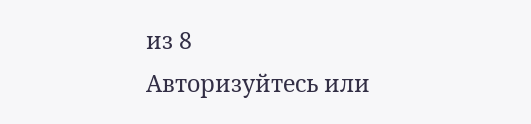из 8
Авторизуйтесь или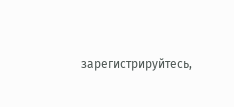зарегистрируйтесь,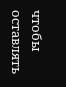чтобы оставлять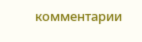комментарии